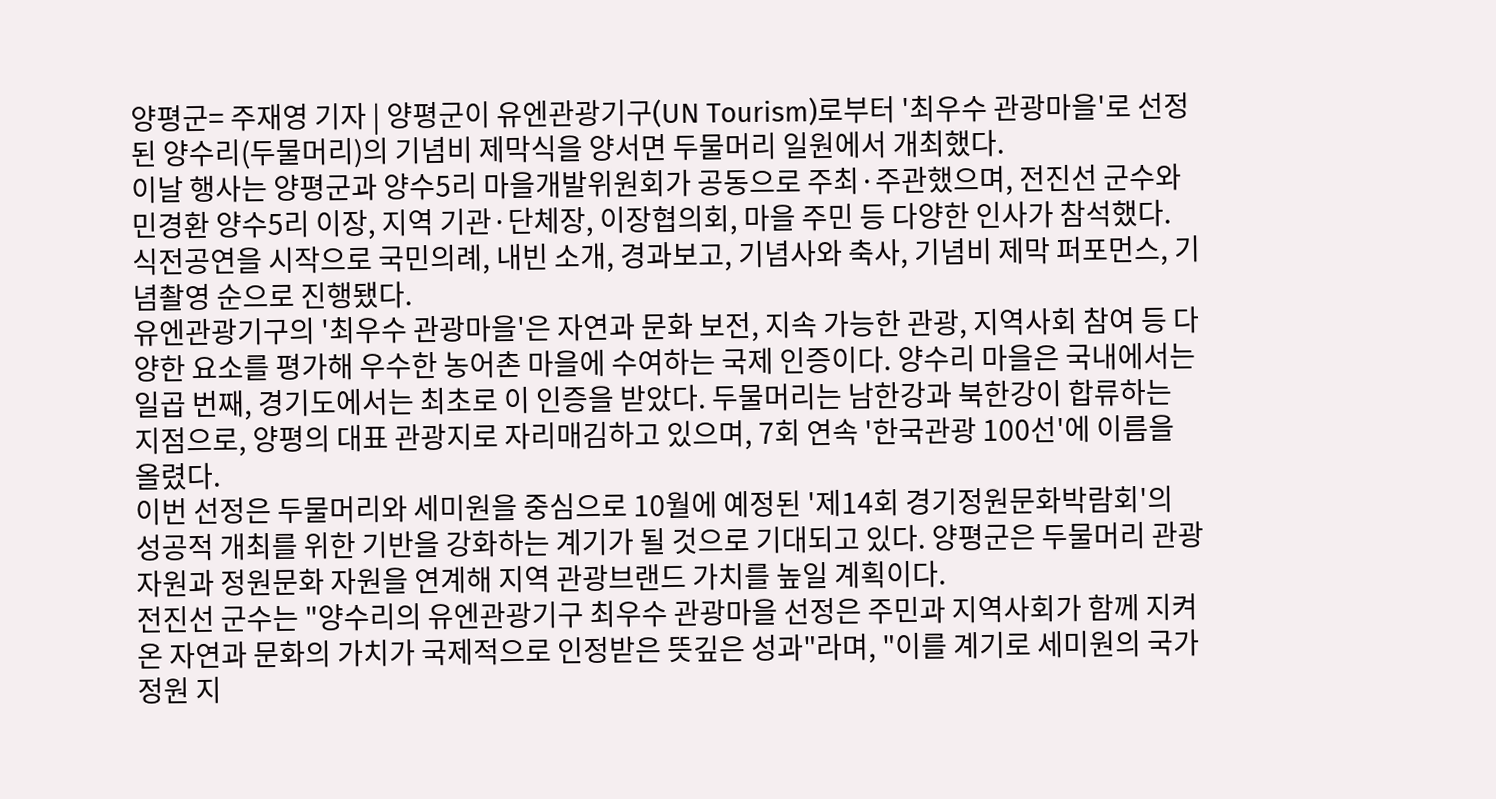양평군= 주재영 기자 | 양평군이 유엔관광기구(UN Tourism)로부터 '최우수 관광마을'로 선정된 양수리(두물머리)의 기념비 제막식을 양서면 두물머리 일원에서 개최했다.
이날 행사는 양평군과 양수5리 마을개발위원회가 공동으로 주최·주관했으며, 전진선 군수와 민경환 양수5리 이장, 지역 기관·단체장, 이장협의회, 마을 주민 등 다양한 인사가 참석했다. 식전공연을 시작으로 국민의례, 내빈 소개, 경과보고, 기념사와 축사, 기념비 제막 퍼포먼스, 기념촬영 순으로 진행됐다.
유엔관광기구의 '최우수 관광마을'은 자연과 문화 보전, 지속 가능한 관광, 지역사회 참여 등 다양한 요소를 평가해 우수한 농어촌 마을에 수여하는 국제 인증이다. 양수리 마을은 국내에서는 일곱 번째, 경기도에서는 최초로 이 인증을 받았다. 두물머리는 남한강과 북한강이 합류하는 지점으로, 양평의 대표 관광지로 자리매김하고 있으며, 7회 연속 '한국관광 100선'에 이름을 올렸다.
이번 선정은 두물머리와 세미원을 중심으로 10월에 예정된 '제14회 경기정원문화박람회'의 성공적 개최를 위한 기반을 강화하는 계기가 될 것으로 기대되고 있다. 양평군은 두물머리 관광자원과 정원문화 자원을 연계해 지역 관광브랜드 가치를 높일 계획이다.
전진선 군수는 "양수리의 유엔관광기구 최우수 관광마을 선정은 주민과 지역사회가 함께 지켜온 자연과 문화의 가치가 국제적으로 인정받은 뜻깊은 성과"라며, "이를 계기로 세미원의 국가 정원 지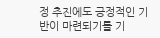정 추진에도 긍정적인 기반이 마련되기를 기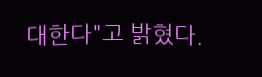대한다"고 밝혔다.